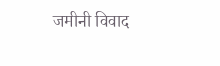जमीनी विवाद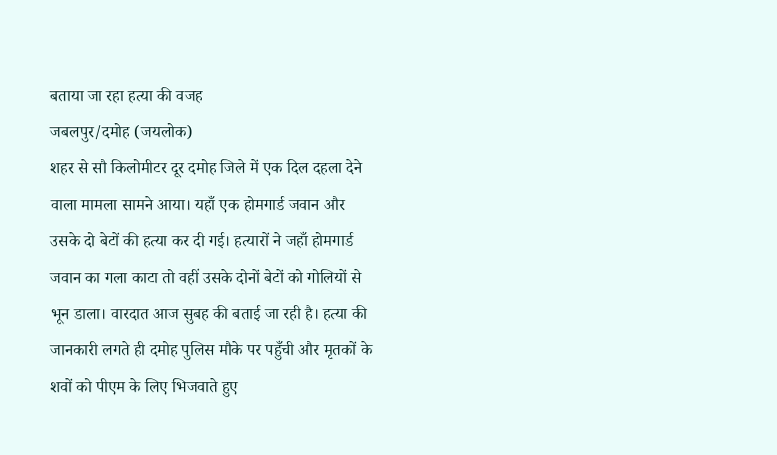बताया जा रहा हत्या की वजह
जबलपुर/दमोह (जयलोक)
शहर से सौ किलोमीटर दूर दमोह जिले में एक दिल दहला देने वाला मामला सामने आया। यहाँ एक होमगार्ड जवान और उसके दो बेटों की हत्या कर दी गई। हत्यारों ने जहाँ होमगार्ड जवान का गला काटा तो वहीं उसके दोनों बेटों को गोलियों से भून डाला। वारदात आज सुबह की बताई जा रही है। हत्या की जानकारी लगते ही दमोह पुलिस मौके पर पहुँची और मृतकों के शवों को पीएम के लिए भिजवाते हुए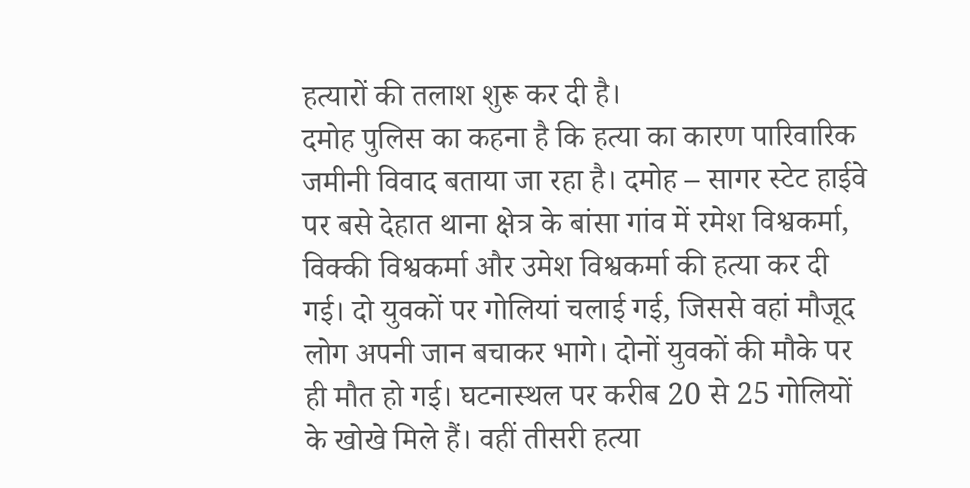हत्यारों की तलाश शुरू कर दी है।
दमोह पुलिस का कहना है कि हत्या का कारण पारिवारिक जमीनी विवाद बताया जा रहा है। दमोह – सागर स्टेट हाईवे पर बसे देहात थाना क्षेत्र के बांसा गांव में रमेश विश्वकर्मा, विक्की विश्वकर्मा और उमेश विश्वकर्मा की हत्या कर दी गई। दो युवकों पर गोलियां चलाई गई, जिससे वहां मौजूद लोग अपनी जान बचाकर भागे। दोनों युवकों की मौके पर ही मौत हो गई। घटनास्थल पर करीब 20 से 25 गोलियों के खोखे मिले हैं। वहीं तीसरी हत्या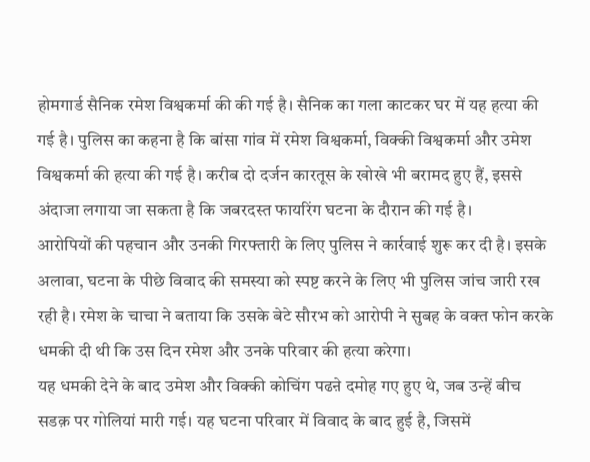होमगार्ड सैनिक रमेश विश्वकर्मा की की गई है। सैनिक का गला काटकर घर में यह हत्या की गई है। पुलिस का कहना है कि बांसा गांव में रमेश विश्वकर्मा, विक्की विश्वकर्मा और उमेश विश्वकर्मा की हत्या की गई है। करीब दो दर्जन कारतूस के खोखे भी बरामद हुए हैं, इससे अंदाजा लगाया जा सकता है कि जबरदस्त फायरिंग घटना के दौरान की गई है।
आरोपियों की पहचान और उनकी गिरफ्तारी के लिए पुलिस ने कार्रवाई शुरू कर दी है। इसके अलावा, घटना के पीछे विवाद की समस्या को स्पष्ट करने के लिए भी पुलिस जांच जारी रख रही है। रमेश के चाचा ने बताया कि उसके बेटे सौरभ को आरोपी ने सुबह के वक्त फोन करके धमकी दी थी कि उस दिन रमेश और उनके परिवार की हत्या करेगा।
यह धमकी देने के बाद उमेश और विक्की कोचिंग पढऩे दमोह गए हुए थे, जब उन्हें बीच सडक़ पर गोलियां मारी गई। यह घटना परिवार में विवाद के बाद हुई है, जिसमें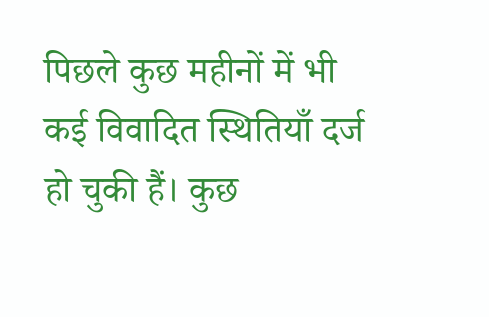पिछले कुछ महीनों में भी कई विवादित स्थितियाँ दर्ज हो चुकी हैं। कुछ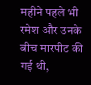महीने पहले भी रमेश और उनके बीच मारपीट की गई थी,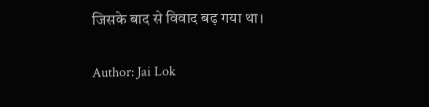जिसके बाद से विवाद बढ़ गया था।

Author: Jai Lok